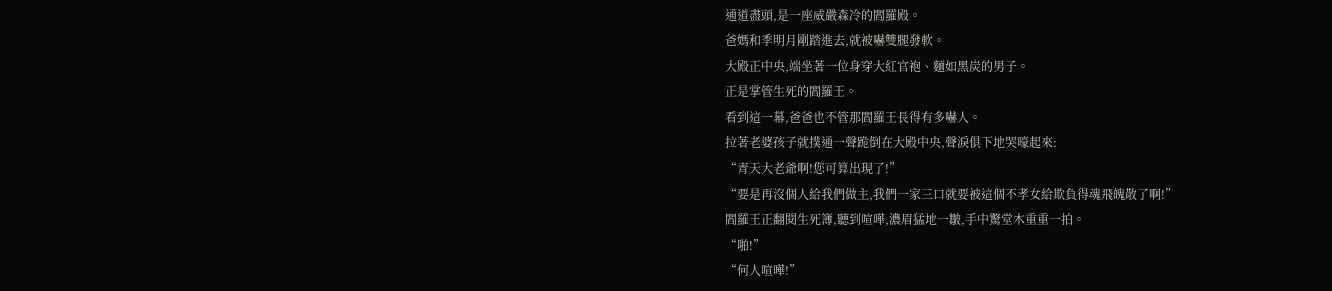通道盡頭,是一座威嚴森冷的閻羅殿。
爸媽和季明月剛踏進去,就被嚇雙腿發軟。
大殿正中央,端坐著一位身穿大紅官袍、麵如黑炭的男子。
正是掌管生死的閻羅王。
看到這一幕,爸爸也不管那閻羅王長得有多嚇人。
拉著老婆孩子就撲通一聲跪倒在大殿中央,聲淚俱下地哭嚎起來:
“青天大老爺啊!您可算出現了!”
“要是再沒個人給我們做主,我們一家三口就要被這個不孝女給欺負得魂飛魄散了啊!”
閻羅王正翻閱生死簿,聽到喧嘩,濃眉猛地一皺,手中驚堂木重重一拍。
“啪!”
“何人喧嘩!”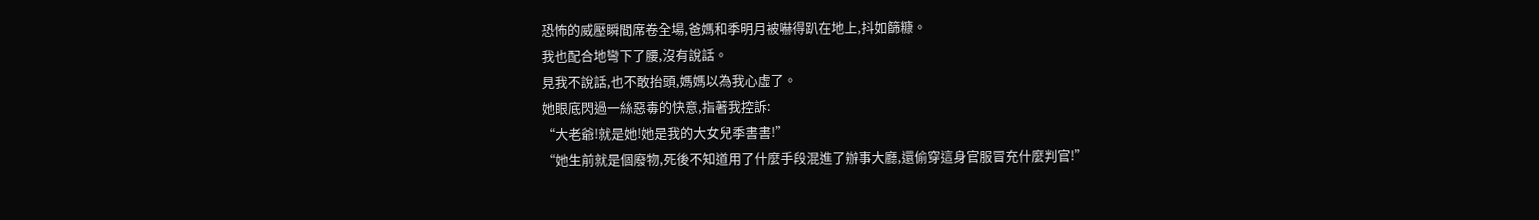恐怖的威壓瞬間席卷全場,爸媽和季明月被嚇得趴在地上,抖如篩糠。
我也配合地彎下了腰,沒有說話。
見我不說話,也不敢抬頭,媽媽以為我心虛了。
她眼底閃過一絲惡毒的快意,指著我控訴:
“大老爺!就是她!她是我的大女兒季書書!”
“她生前就是個廢物,死後不知道用了什麼手段混進了辦事大廳,還偷穿這身官服冒充什麼判官!”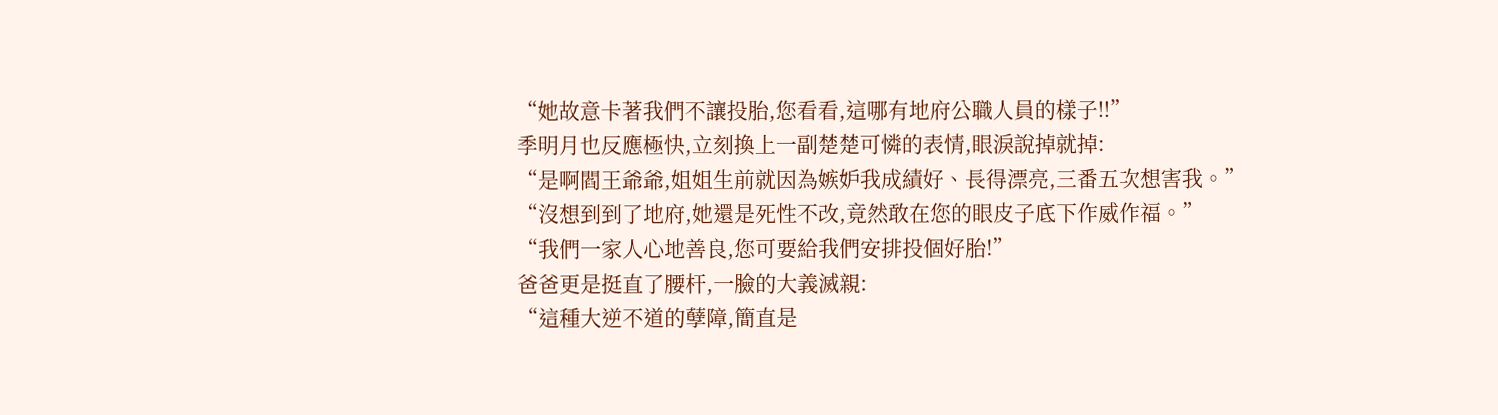“她故意卡著我們不讓投胎,您看看,這哪有地府公職人員的樣子!!”
季明月也反應極快,立刻換上一副楚楚可憐的表情,眼淚說掉就掉:
“是啊閻王爺爺,姐姐生前就因為嫉妒我成績好、長得漂亮,三番五次想害我。”
“沒想到到了地府,她還是死性不改,竟然敢在您的眼皮子底下作威作福。”
“我們一家人心地善良,您可要給我們安排投個好胎!”
爸爸更是挺直了腰杆,一臉的大義滅親:
“這種大逆不道的孽障,簡直是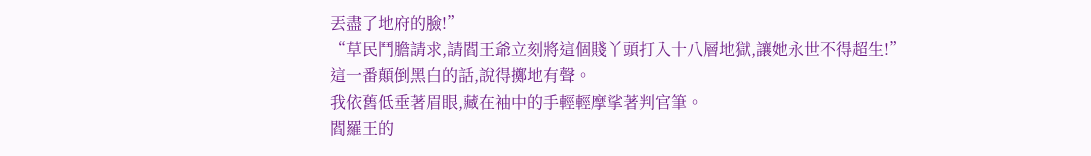丟盡了地府的臉!”
“草民鬥膽請求,請閻王爺立刻將這個賤丫頭打入十八層地獄,讓她永世不得超生!”
這一番顛倒黑白的話,說得擲地有聲。
我依舊低垂著眉眼,藏在袖中的手輕輕摩挲著判官筆。
閻羅王的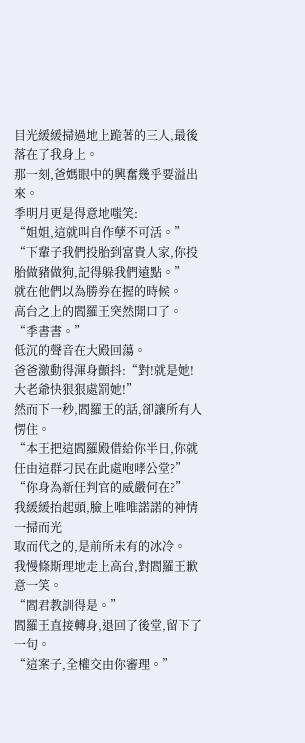目光緩緩掃過地上跪著的三人,最後落在了我身上。
那一刻,爸媽眼中的興奮幾乎要溢出來。
季明月更是得意地嗤笑:
“姐姐,這就叫自作孽不可活。”
“下輩子我們投胎到富貴人家,你投胎做豬做狗,記得躲我們遠點。”
就在他們以為勝券在握的時候。
高台之上的閻羅王突然開口了。
“季書書。”
低沉的聲音在大殿回蕩。
爸爸激動得渾身顫抖:“對!就是她!大老爺快狠狠處罰她!”
然而下一秒,閻羅王的話,卻讓所有人愣住。
“本王把這閻羅殿借給你半日,你就任由這群刁民在此處咆哮公堂?”
“你身為新任判官的威嚴何在?”
我緩緩抬起頭,臉上唯唯諾諾的神情一掃而光
取而代之的,是前所未有的冰冷。
我慢條斯理地走上高台,對閻羅王歉意一笑。
“閻君教訓得是。”
閻羅王直接轉身,退回了後堂,留下了一句。
“這案子,全權交由你審理。”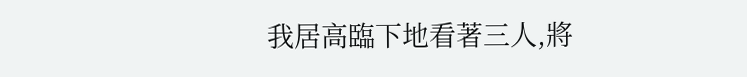我居高臨下地看著三人,將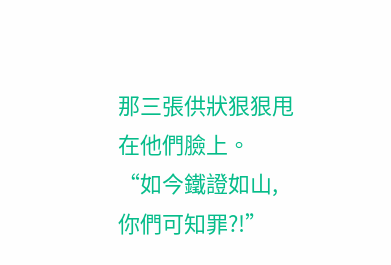那三張供狀狠狠甩在他們臉上。
“如今鐵證如山,你們可知罪?!”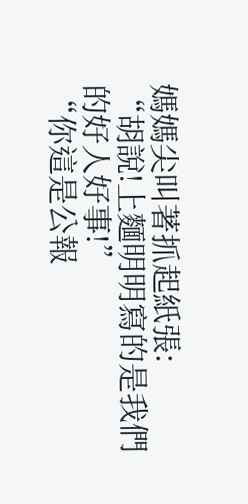媽媽尖叫著抓起紙張:
“胡說!上麵明明寫的是我們的好人好事!”
“你這是公報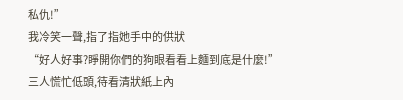私仇!”
我冷笑一聲,指了指她手中的供狀
“好人好事?睜開你們的狗眼看看上麵到底是什麼!”
三人慌忙低頭,待看清狀紙上內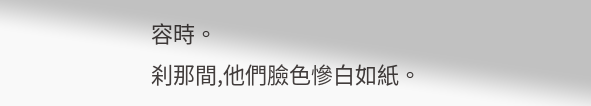容時。
刹那間,他們臉色慘白如紙。